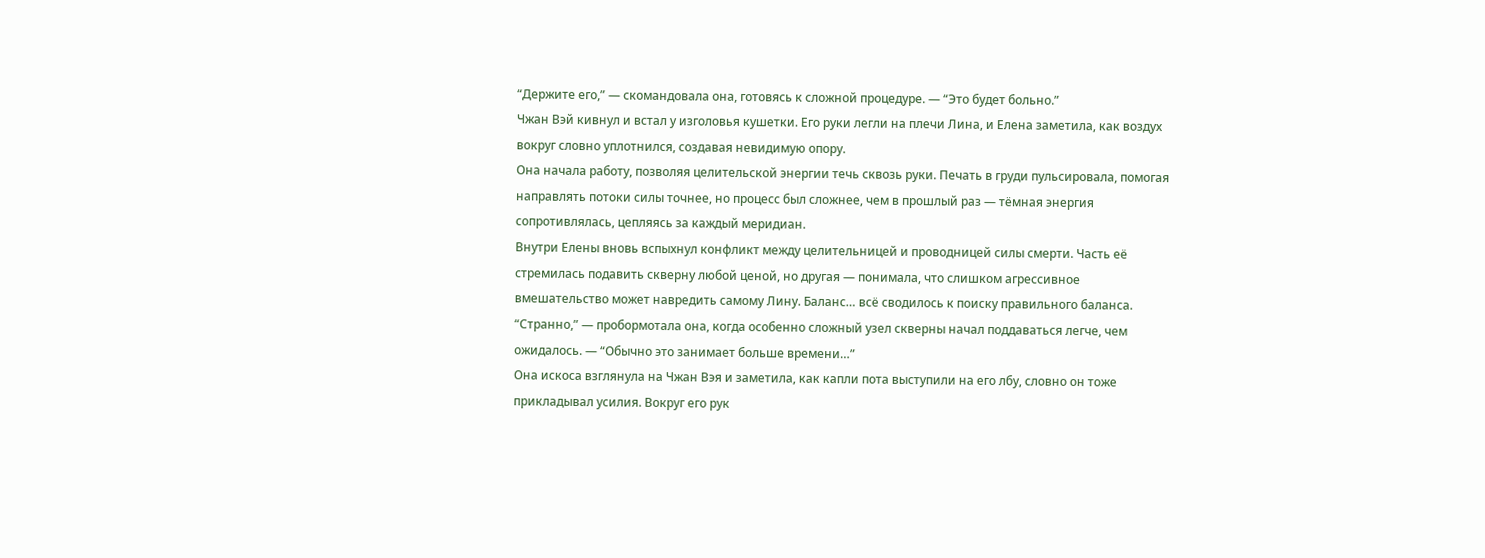“Держите его,” — скомандовала она, готовясь к сложной процедуре. — “Это будет больно.”
Чжан Вэй кивнул и встал у изголовья кушетки. Его руки легли на плечи Лина, и Елена заметила, как воздух вокруг словно уплотнился, создавая невидимую опору.
Она начала работу, позволяя целительской энергии течь сквозь руки. Печать в груди пульсировала, помогая направлять потоки силы точнее, но процесс был сложнее, чем в прошлый раз — тёмная энергия сопротивлялась, цепляясь за каждый меридиан.
Внутри Елены вновь вспыхнул конфликт между целительницей и проводницей силы смерти. Часть её стремилась подавить скверну любой ценой, но другая — понимала, что слишком агрессивное вмешательство может навредить самому Лину. Баланс… всё сводилось к поиску правильного баланса.
“Странно,” — пробормотала она, когда особенно сложный узел скверны начал поддаваться легче, чем ожидалось. — “Обычно это занимает больше времени…”
Она искоса взглянула на Чжан Вэя и заметила, как капли пота выступили на его лбу, словно он тоже прикладывал усилия. Вокруг его рук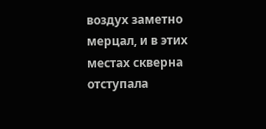воздух заметно мерцал, и в этих местах скверна отступала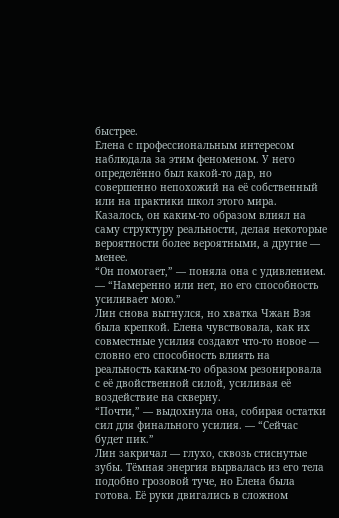быстрее.
Елена с профессиональным интересом наблюдала за этим феноменом. У него определённо был какой-то дар, но совершенно непохожий на её собственный или на практики школ этого мира. Казалось, он каким-то образом влиял на саму структуру реальности, делая некоторые вероятности более вероятными, а другие — менее.
“Он помогает,” — поняла она с удивлением. — “Намеренно или нет, но его способность усиливает мою.”
Лин снова выгнулся, но хватка Чжан Вэя была крепкой. Елена чувствовала, как их совместные усилия создают что-то новое — словно его способность влиять на реальность каким-то образом резонировала с её двойственной силой, усиливая её воздействие на скверну.
“Почти,” — выдохнула она, собирая остатки сил для финального усилия. — “Сейчас будет пик.”
Лин закричал — глухо, сквозь стиснутые зубы. Тёмная энергия вырвалась из его тела подобно грозовой туче, но Елена была готова. Её руки двигались в сложном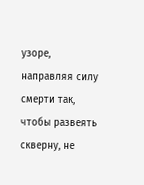узоре, направляя силу смерти так, чтобы развеять скверну, не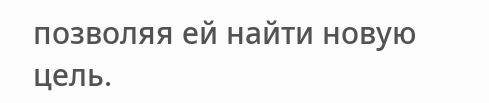позволяя ей найти новую цель.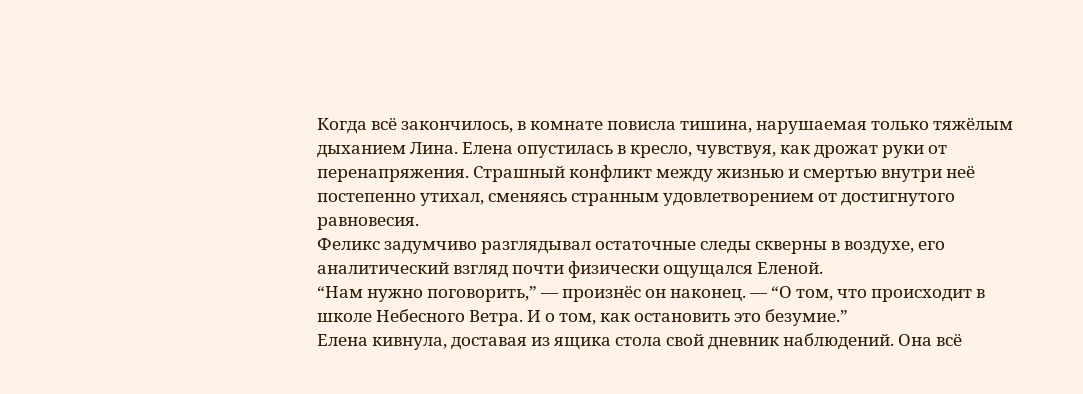Когда всё закончилось, в комнате повисла тишина, нарушаемая только тяжёлым дыханием Лина. Елена опустилась в кресло, чувствуя, как дрожат руки от перенапряжения. Страшный конфликт между жизнью и смертью внутри неё постепенно утихал, сменяясь странным удовлетворением от достигнутого равновесия.
Феликс задумчиво разглядывал остаточные следы скверны в воздухе, его аналитический взгляд почти физически ощущался Еленой.
“Нам нужно поговорить,” — произнёс он наконец. — “О том, что происходит в школе Небесного Ветра. И о том, как остановить это безумие.”
Елена кивнула, доставая из ящика стола свой дневник наблюдений. Она всё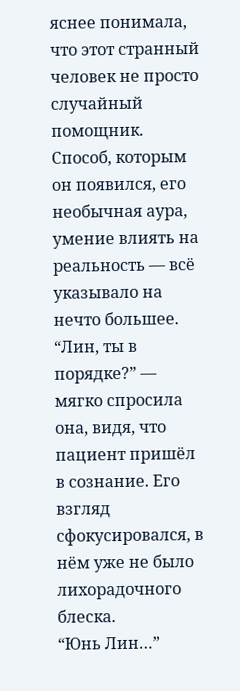яснее понимала, что этот странный человек не просто случайный помощник. Способ, которым он появился, его необычная аура, умение влиять на реальность — всё указывало на нечто большее.
“Лин, ты в порядке?” — мягко спросила она, видя, что пациент пришёл в сознание. Его взгляд сфокусировался, в нём уже не было лихорадочного блеска.
“Юнь Лин…”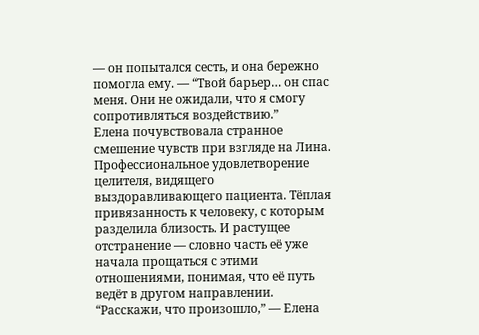— он попытался сесть, и она бережно помогла ему. — “Твой барьер… он спас меня. Они не ожидали, что я смогу сопротивляться воздействию.”
Елена почувствовала странное смешение чувств при взгляде на Лина. Профессиональное удовлетворение целителя, видящего выздоравливающего пациента. Тёплая привязанность к человеку, с которым разделила близость. И растущее отстранение — словно часть её уже начала прощаться с этими отношениями, понимая, что её путь ведёт в другом направлении.
“Расскажи, что произошло,” — Елена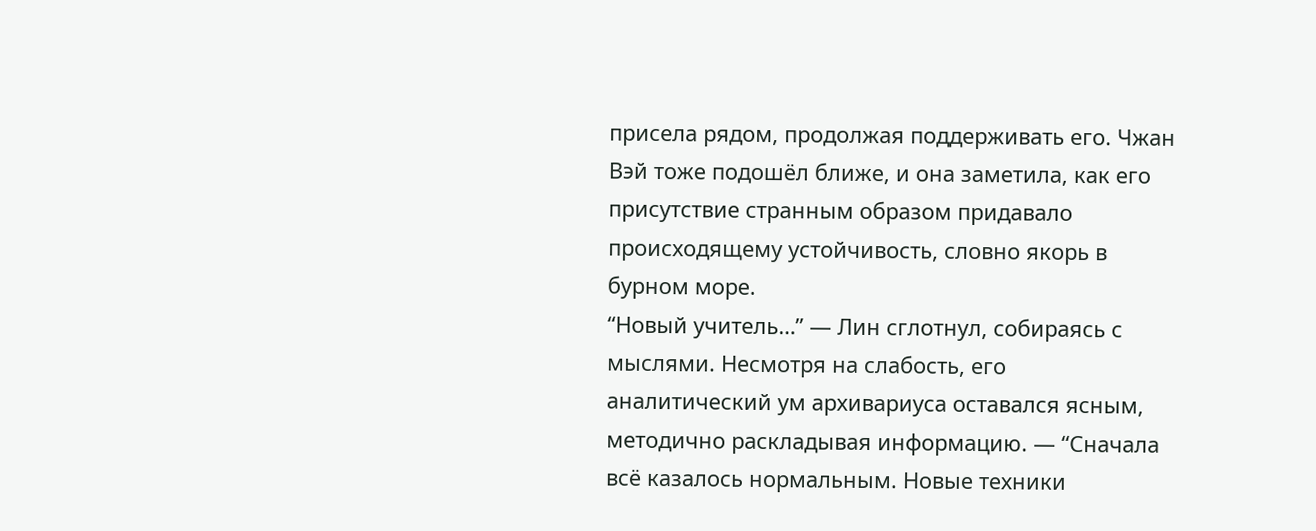присела рядом, продолжая поддерживать его. Чжан Вэй тоже подошёл ближе, и она заметила, как его присутствие странным образом придавало происходящему устойчивость, словно якорь в бурном море.
“Новый учитель…” — Лин сглотнул, собираясь с мыслями. Несмотря на слабость, его аналитический ум архивариуса оставался ясным, методично раскладывая информацию. — “Сначала всё казалось нормальным. Новые техники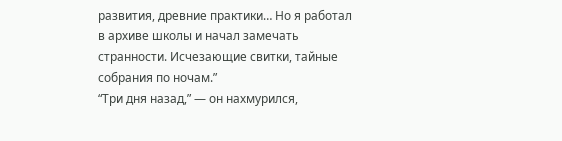развития, древние практики… Но я работал в архиве школы и начал замечать странности. Исчезающие свитки, тайные собрания по ночам.”
“Три дня назад,” — он нахмурился,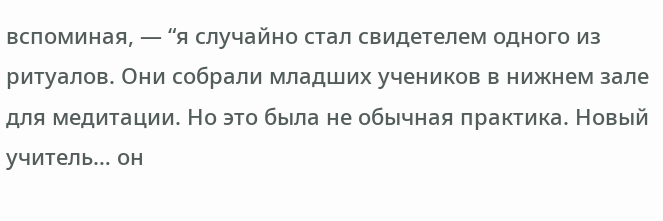вспоминая, — “я случайно стал свидетелем одного из ритуалов. Они собрали младших учеников в нижнем зале для медитации. Но это была не обычная практика. Новый учитель… он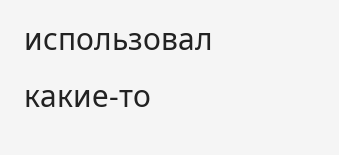использовал какие-то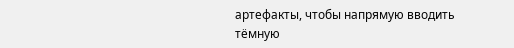артефакты, чтобы напрямую вводить тёмную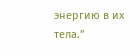энергию в их тела.”